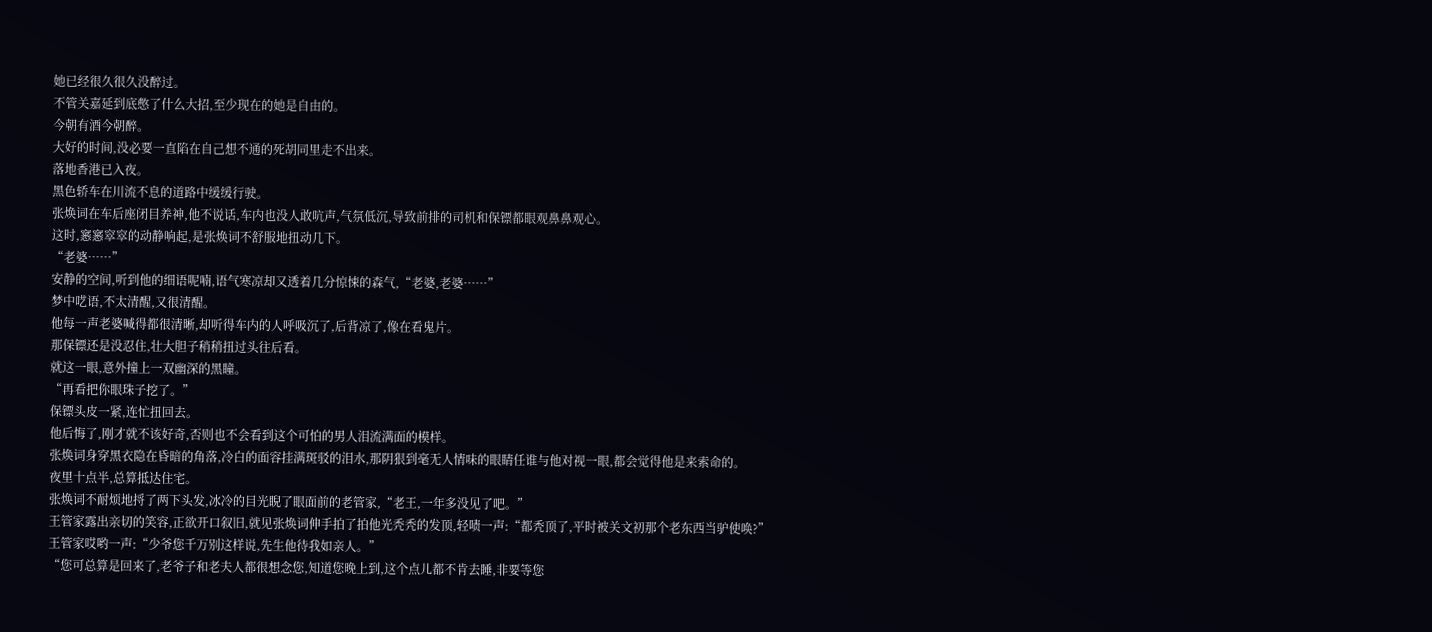她已经很久很久没醉过。
不管关嘉延到底憋了什么大招,至少现在的她是自由的。
今朝有酒今朝醉。
大好的时间,没必要一直陷在自己想不通的死胡同里走不出来。
落地香港已入夜。
黑色轿车在川流不息的道路中缓缓行驶。
张焕词在车后座闭目养神,他不说话,车内也没人敢吭声,气氛低沉,导致前排的司机和保镖都眼观鼻鼻观心。
这时,窸窸窣窣的动静响起,是张焕词不舒服地扭动几下。
“老婆……”
安静的空间,听到他的细语呢喃,语气寒凉却又透着几分惊悚的森气,“老婆,老婆……”
梦中呓语,不太清醒,又很清醒。
他每一声老婆喊得都很清晰,却听得车内的人呼吸沉了,后背凉了,像在看鬼片。
那保镖还是没忍住,壮大胆子稍稍扭过头往后看。
就这一眼,意外撞上一双幽深的黑瞳。
“再看把你眼珠子挖了。”
保镖头皮一紧,连忙扭回去。
他后悔了,刚才就不该好奇,否则也不会看到这个可怕的男人泪流满面的模样。
张焕词身穿黑衣隐在昏暗的角落,冷白的面容挂满斑驳的泪水,那阴狠到毫无人情味的眼睛任谁与他对视一眼,都会觉得他是来索命的。
夜里十点半,总算抵达住宅。
张焕词不耐烦地捋了两下头发,冰冷的目光睨了眼面前的老管家,“老王,一年多没见了吧。”
王管家露出亲切的笑容,正欲开口叙旧,就见张焕词伸手拍了拍他光秃秃的发顶,轻啧一声:“都秃顶了,平时被关文初那个老东西当驴使唤?”
王管家哎哟一声:“少爷您千万别这样说,先生他待我如亲人。”
“您可总算是回来了,老爷子和老夫人都很想念您,知道您晚上到,这个点儿都不肯去睡,非要等您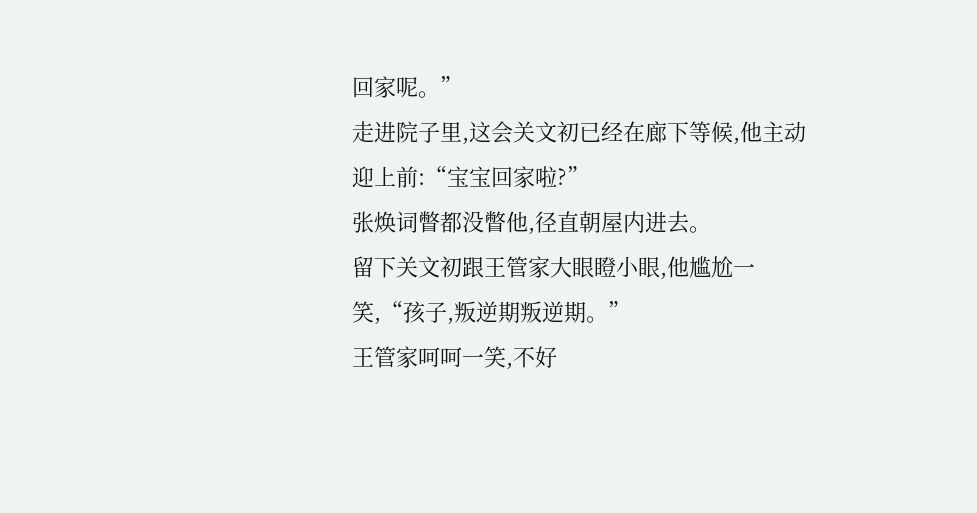回家呢。”
走进院子里,这会关文初已经在廊下等候,他主动迎上前:“宝宝回家啦?”
张焕词瞥都没瞥他,径直朝屋内进去。
留下关文初跟王管家大眼瞪小眼,他尴尬一笑,“孩子,叛逆期叛逆期。”
王管家呵呵一笑,不好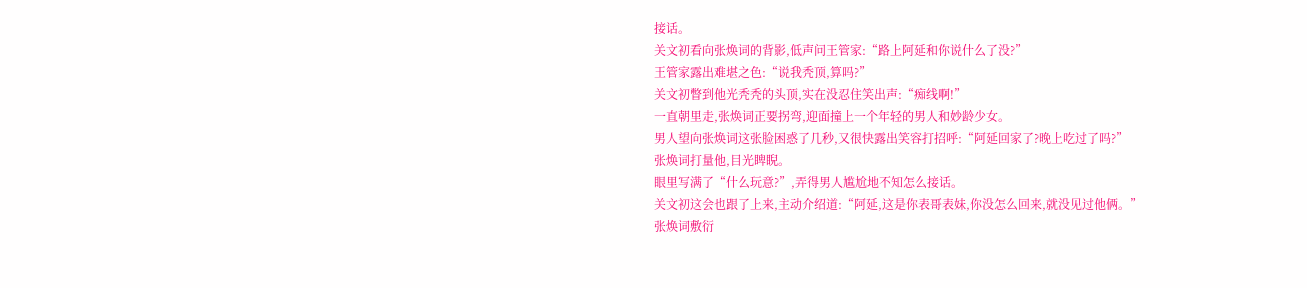接话。
关文初看向张焕词的背影,低声问王管家:“路上阿延和你说什么了没?”
王管家露出难堪之色:“说我秃顶,算吗?”
关文初瞥到他光秃秃的头顶,实在没忍住笑出声:“痴线啊!”
一直朝里走,张焕词正要拐弯,迎面撞上一个年轻的男人和妙龄少女。
男人望向张焕词这张脸困惑了几秒,又很快露出笑容打招呼:“阿延回家了?晚上吃过了吗?”
张焕词打量他,目光睥睨。
眼里写满了“什么玩意?”,弄得男人尴尬地不知怎么接话。
关文初这会也跟了上来,主动介绍道:“阿延,这是你表哥表妹,你没怎么回来,就没见过他俩。”
张焕词敷衍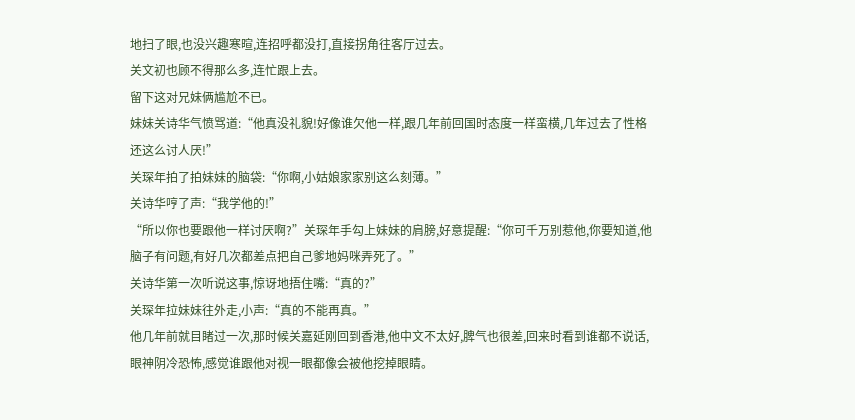地扫了眼,也没兴趣寒暄,连招呼都没打,直接拐角往客厅过去。
关文初也顾不得那么多,连忙跟上去。
留下这对兄妹俩尴尬不已。
妹妹关诗华气愤骂道:“他真没礼貌!好像谁欠他一样,跟几年前回国时态度一样蛮横,几年过去了性格还这么讨人厌!”
关琛年拍了拍妹妹的脑袋:“你啊,小姑娘家家别这么刻薄。”
关诗华哼了声:“我学他的!”
“所以你也要跟他一样讨厌啊?”关琛年手勾上妹妹的肩膀,好意提醒:“你可千万别惹他,你要知道,他脑子有问题,有好几次都差点把自己爹地妈咪弄死了。”
关诗华第一次听说这事,惊讶地捂住嘴:“真的?”
关琛年拉妹妹往外走,小声:“真的不能再真。”
他几年前就目睹过一次,那时候关嘉延刚回到香港,他中文不太好,脾气也很差,回来时看到谁都不说话,眼神阴冷恐怖,感觉谁跟他对视一眼都像会被他挖掉眼睛。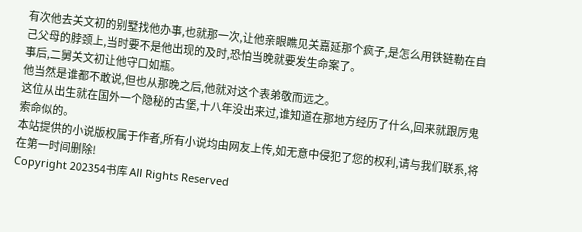有次他去关文初的别墅找他办事,也就那一次,让他亲眼瞧见关嘉延那个疯子,是怎么用铁链勒在自己父母的脖颈上,当时要不是他出现的及时,恐怕当晚就要发生命案了。
事后,二舅关文初让他守口如瓶。
他当然是谁都不敢说,但也从那晚之后,他就对这个表弟敬而远之。
这位从出生就在国外一个隐秘的古堡,十八年没出来过,谁知道在那地方经历了什么,回来就跟厉鬼索命似的。
本站提供的小说版权属于作者,所有小说均由网友上传,如无意中侵犯了您的权利,请与我们联系,将在第一时间删除!
Copyright 202354书库 All Rights Reserved